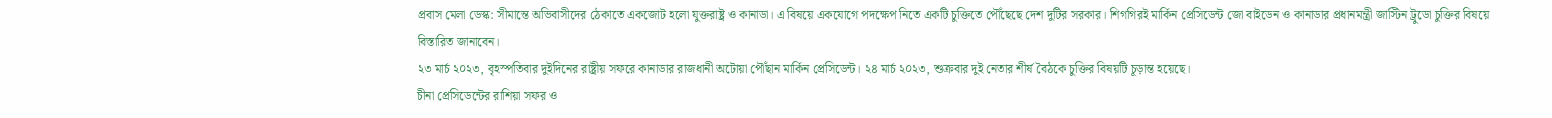প্রবাস মেলা ডেস্ক: সীমান্তে অভিবাসীদের ঠেকাতে একজোট হলো যুক্তরাষ্ট্র ও কানাডা। এ বিষয়ে একযোগে পদক্ষেপ নিতে একটি চুক্তিতে পৌঁছেছে দেশ দুটির সরকার। শিগগিরই মার্কিন প্রেসিডেন্ট জো বাইডেন ও কানাডার প্রধানমন্ত্রী জাস্টিন ট্রুডো চুক্তির বিষয়ে বিস্তারিত জানাবেন।
২৩ মার্চ ২০২৩, বৃহস্পতিবার দুইদিনের রাষ্ট্রীয় সফরে কানাডার রাজধানী অটোয়া পৌঁছান মার্কিন প্রেসিডেন্ট। ২৪ মার্চ ২০২৩, শুক্রবার দুই নেতার শীর্ষ বৈঠকে চুক্তির বিষয়টি চূড়ান্ত হয়েছে।
চীনা প্রেসিডেন্টের রাশিয়া সফর ও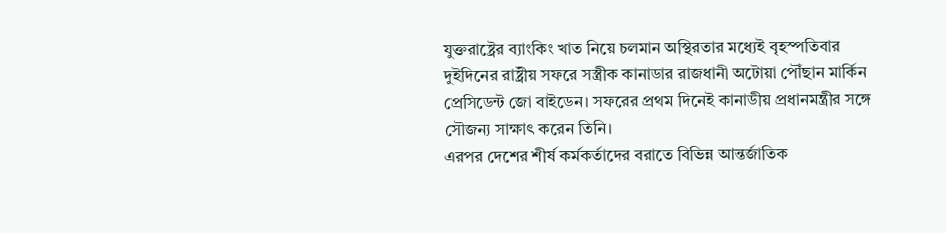যুক্তরাষ্ট্রের ব্যাংকিং খাত নিয়ে চলমান অস্থিরতার মধ্যেই বৃহস্পতিবার দুইদিনের রাষ্ট্রীয় সফরে সস্ত্রীক কানাডার রাজধানী অটোয়া পৌঁছান মার্কিন প্রেসিডেন্ট জো বাইডেন। সফরের প্রথম দিনেই কানাডীয় প্রধানমন্ত্রীর সঙ্গে সৌজন্য সাক্ষাৎ করেন তিনি।
এরপর দেশের শীর্ষ কর্মকর্তাদের বরাতে বিভিন্ন আন্তর্জাতিক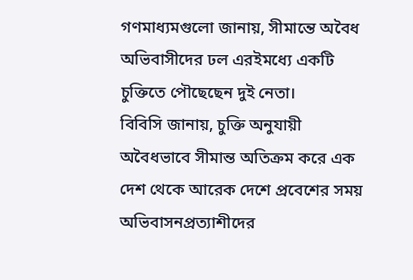গণমাধ্যমগুলো জানায়, সীমান্তে অবৈধ অভিবাসীদের ঢল এরইমধ্যে একটি চুক্তিতে পৌছেছেন দুই নেতা।
বিবিসি জানায়, চুক্তি অনুযায়ী অবৈধভাবে সীমান্ত অতিক্রম করে এক দেশ থেকে আরেক দেশে প্রবেশের সময় অভিবাসনপ্রত্যাশীদের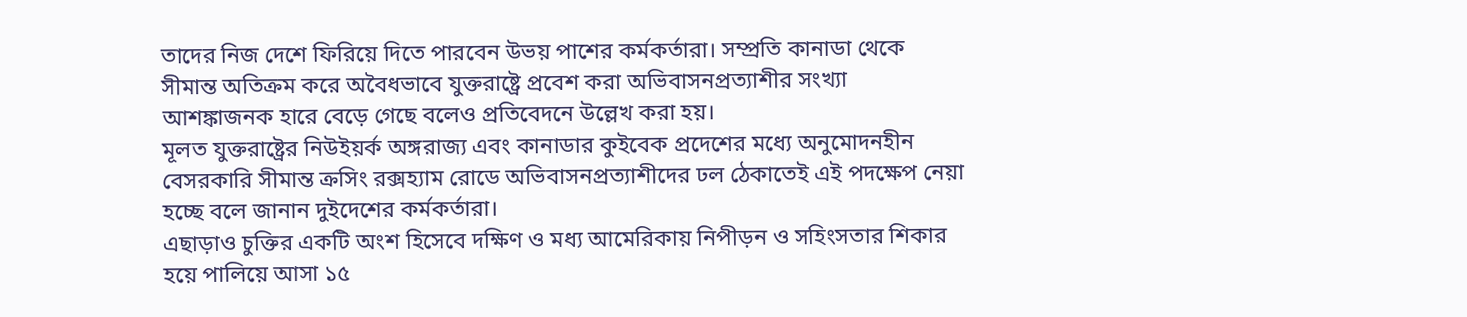তাদের নিজ দেশে ফিরিয়ে দিতে পারবেন উভয় পাশের কর্মকর্তারা। সম্প্রতি কানাডা থেকে সীমান্ত অতিক্রম করে অবৈধভাবে যুক্তরাষ্ট্রে প্রবেশ করা অভিবাসনপ্রত্যাশীর সংখ্যা আশঙ্কাজনক হারে বেড়ে গেছে বলেও প্রতিবেদনে উল্লেখ করা হয়।
মূলত যুক্তরাষ্ট্রের নিউইয়র্ক অঙ্গরাজ্য এবং কানাডার কুইবেক প্রদেশের মধ্যে অনুমোদনহীন বেসরকারি সীমান্ত ক্রসিং রক্সহ্যাম রোডে অভিবাসনপ্রত্যাশীদের ঢল ঠেকাতেই এই পদক্ষেপ নেয়া হচ্ছে বলে জানান দুইদেশের কর্মকর্তারা।
এছাড়াও চুক্তির একটি অংশ হিসেবে দক্ষিণ ও মধ্য আমেরিকায় নিপীড়ন ও সহিংসতার শিকার হয়ে পালিয়ে আসা ১৫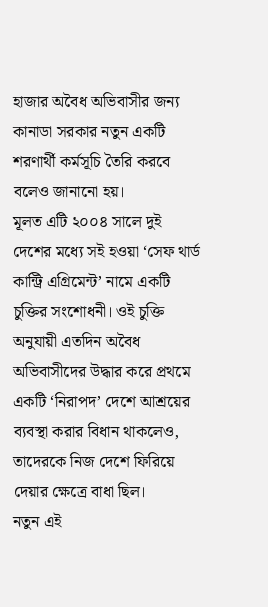হাজার অবৈধ অভিবাসীর জন্য কানাডা সরকার নতুন একটি শরণার্থী কর্মসূচি তৈরি করবে বলেও জানানো হয়।
মূলত এটি ২০০৪ সালে দুই দেশের মধ্যে সই হওয়া ‘সেফ থার্ড কান্ট্রি এগ্রিমেন্ট’ নামে একটি চুক্তির সংশোধনী। ওই চুক্তি অনুযায়ী এতদিন অবৈধ অভিবাসীদের উদ্ধার করে প্রথমে একটি ‘নিরাপদ’ দেশে আশ্রয়ের ব্যবস্থা করার বিধান থাকলেও, তাদেরকে নিজ দেশে ফিরিয়ে দেয়ার ক্ষেত্রে বাধা ছিল।
নতুন এই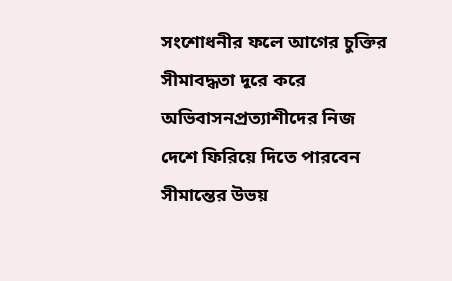সংশোধনীর ফলে আগের চুক্তির সীমাবদ্ধতা দূরে করে অভিবাসনপ্রত্যাশীদের নিজ দেশে ফিরিয়ে দিতে পারবেন সীমান্তের উভয়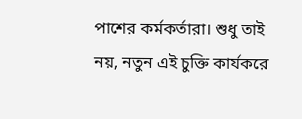পাশের কর্মকর্তারা। শুধু তাই নয়, নতুন এই চুক্তি কার্যকরে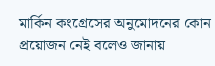মার্কিন কংগ্রেসের অনুমোদনের কোন প্রয়োজন নেই বলেও জানায়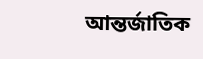আন্তর্জাতিক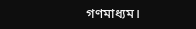গণমাধ্যম।